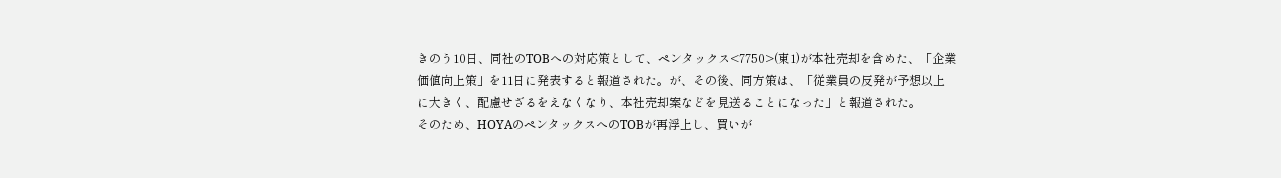きのう10日、同社のTOBへの対応策として、ペンタックス<7750>(東1)が本社売却を含めた、「企業価値向上策」を11日に発表すると報道された。が、その後、同方策は、「従業員の反発が予想以上に大きく、配慮せざるをえなくなり、本社売却案などを見送ることになった」と報道された。
そのため、HOYAのペンタックスへのTOBが再浮上し、買いが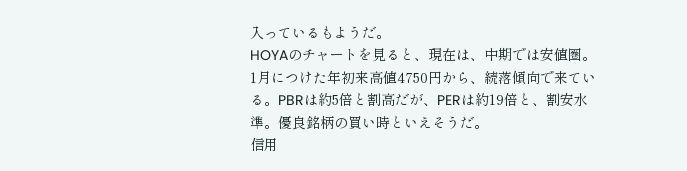入っているもようだ。
HOYAのチャートを見ると、現在は、中期では安値圏。1月につけた年初来高値4750円から、続落傾向で来ている。PBRは約5倍と割高だが、PERは約19倍と、割安水準。優良銘柄の買い時といえそうだ。
信用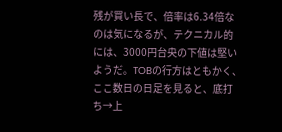残が買い長で、倍率は6.34倍なのは気になるが、テクニカル的には、3000円台央の下値は堅いようだ。TOBの行方はともかく、ここ数日の日足を見ると、底打ち→上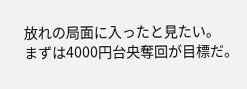放れの局面に入ったと見たい。
まずは4000円台央奪回が目標だ。